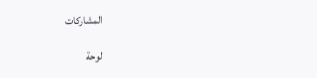المشاركات

لوحة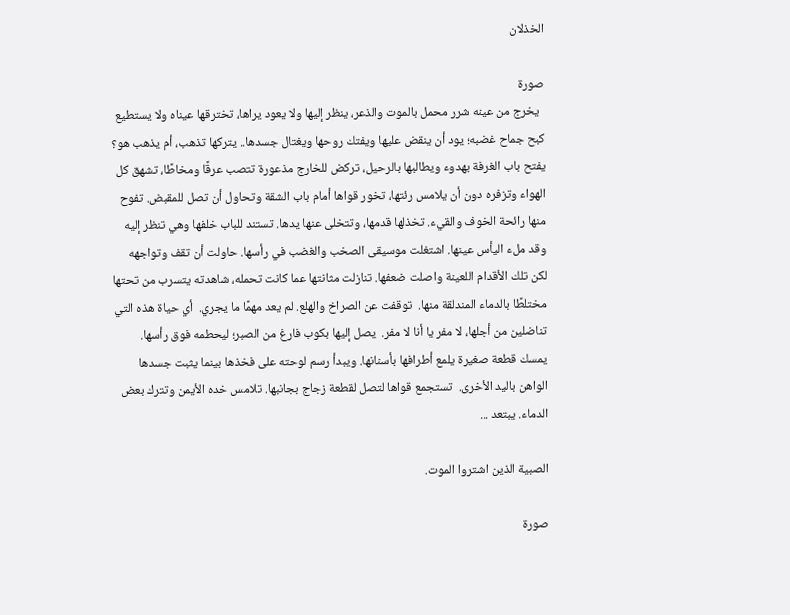الخذلان

صورة
  يخرج من عينه شرر محمل بالموت والذعر، ينظر إليها ولا يعود يراها، تخترقها عيناه ولا يستطيع كبح جماح غضبه؛ يود أن ينقض عليها ويفتك روحها ويغتال جسدها.. يتركها تذهب، أم يذهب هو؟ يفتح باب الغرفة بهدوء ويطالبها بالرحيل، تركض للخارج مذعورة تتصب عرقًا ومخاطًا، تشهق كل الهواء وتزفره دون أن يلامس رئتها، تخور قواها أمام باب الشقة وتحاول أن تصل للمقبض. تفوح منها رائحة الخوف والقيء. تخذلها قدمها، وتتخلى عنها يدها. تستند للباب خلفها وهي تنظر إليه وقد ملء اليأس عينها. اشتغلت موسيقى الصخب والغضب في رأسها. حاولت أن تقف وتواجهه لكن تلك الأقدام اللعينة واصلت ضعفها. تنازلت مثانتها عما كانت تحمله، شاهدته يتسرب من تحتها مختلطًا بالدماء المندلقة منها.  توقفت عن الصراخ والهلع. لم يعد مهمًا ما يجري.  أي حياة هذه التي تناضلين من أجلها، لا مفر يا أنا لا مفر.  يصل إليها بكوب فارغ من الصبر؛ ليحطمه فوق رأسها. يمسك قطعة صغيرة يلمع أطرافها بأسنانها. ويبدأ رسم لوحته على فخذها بينما يثبت جسدها الواهن باليد الأخرى.  تستجمع قواها لتصل لقطعة زجاج بجانبها. تلامس خده الأيمن وتترك بعض الدماء. يبتعد ...

الصبية الذين اشتروا الموت.

صورة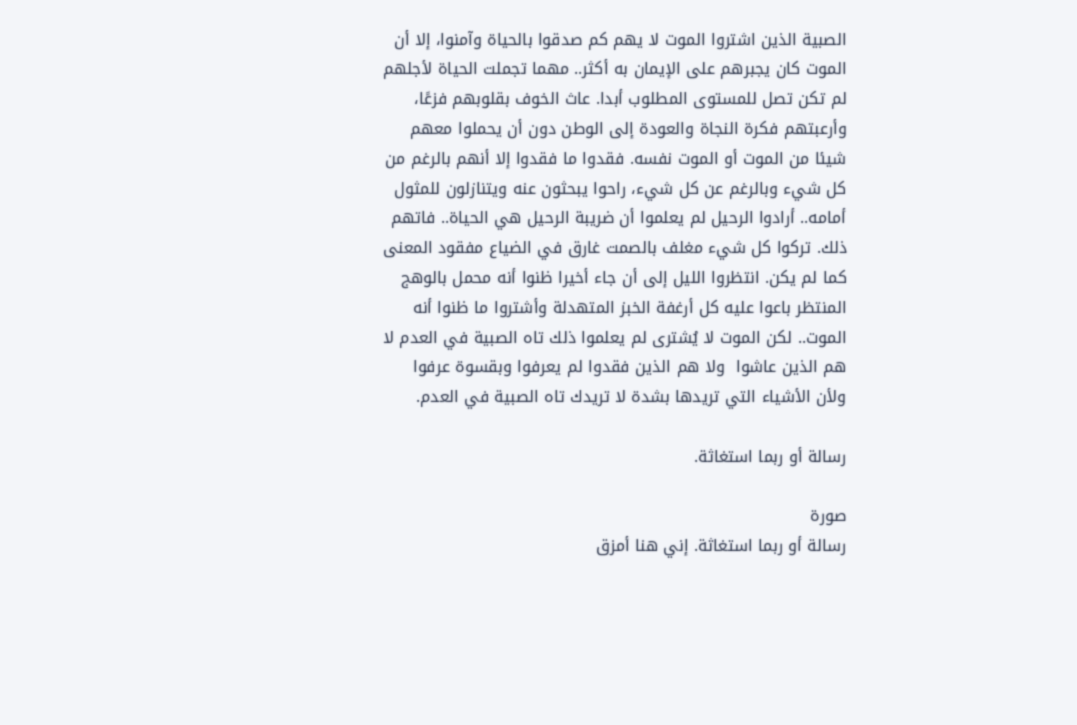الصبية الذين اشتروا الموت لا يهم كم صدقوا بالحياة وآمنوا، إلا أن الموت كان يجبرهم على الإيمان به أكثر.. مهما تجملت الحياة لأجلهم لم تكن تصل للمستوى المطلوب أبدا. عاث الخوف بقلوبهم فزعًا، وأرعبتهم فكرة النجاة والعودة إلى الوطن دون أن يحملوا معهم شيئا من الموت أو الموت نفسه. فقدوا ما فقدوا إلا أنهم بالرغم من كل شيء وبالرغم عن كل شيء، راحوا يبحثون عنه ويتنازلون للمثول أمامه.. أرادوا الرحيل لم يعلموا أن ضريبة الرحيل هي الحياة.. فاتهم ذلك. تركوا كل شيء مغلف بالصمت غارق في الضياع مفقود المعنى كما لم يكن. انتظروا الليل إلى أن جاء أخيرا ظنوا أنه محمل بالوهج المنتظر باعوا عليه كل أرغفة الخبز المتهدلة وأشتروا ما ظنوا أنه الموت.. لكن الموت لا يُشترى لم يعلموا ذلك تاه الصبية في العدم لا هم الذين عاشوا  ولا هم الذين فقدوا لم يعرفوا وبقسوة عرفوا ولأن الأشياء التي تريدها بشدة لا تريدك تاه الصبية في العدم.

رسالة أو ربما استغاثة.

صورة
رسالة أو ربما استغاثة. إني هنا أمزق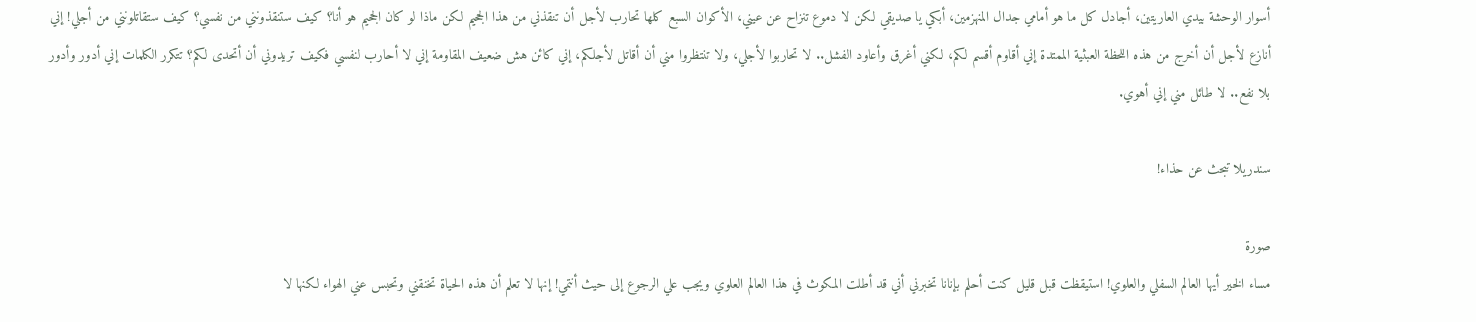أسوار الوحشة بيدي العاريتين، أجادل كل ما هو أمامي جدال المنهزمين، أبكي يا صديقي لكن لا دموع تنزاح عن عيني، الأكوان السبع كلها تحارب لأجل أن تنقذني من هذا الجحيم لكن ماذا لو كان الجحيم هو أنا؟ كيف ستنقذونني من نفسي؟ كيف ستقاتلونني من أجلي! إني أنازع لأجل أن أخرج من هذه اللحظة العبثية الممتدة إني أقاوم أقسم لكم، لكني أغرق وأعاود الفشل.. لا تحاربوا لأجلي، ولا تنتظروا مني أن أقاتل لأجلكم، إني كائن هش ضعيف المقاومة إني لا أحارب لنفسي فكيف تريدوني أن أتحدى لكم؟ تتكرر الكلمات إني أدور وأدور بلا نفع.. لا طائل مني إني أهوي.

سندريلا تبحث عن حذاء!

صورة
مساء الخير أيها العالم السفلي والعلوي! استيقظت قبل قليل كنت أحلم بإنانا تخبرني أني قد أطلت المكوث في هذا العالم العلوي ويجب علي الرجوع إلى حيث أنتمي! إنها لا تعلم أن هذه الحياة تخنقني وتحبس عني الهواء لكنها لا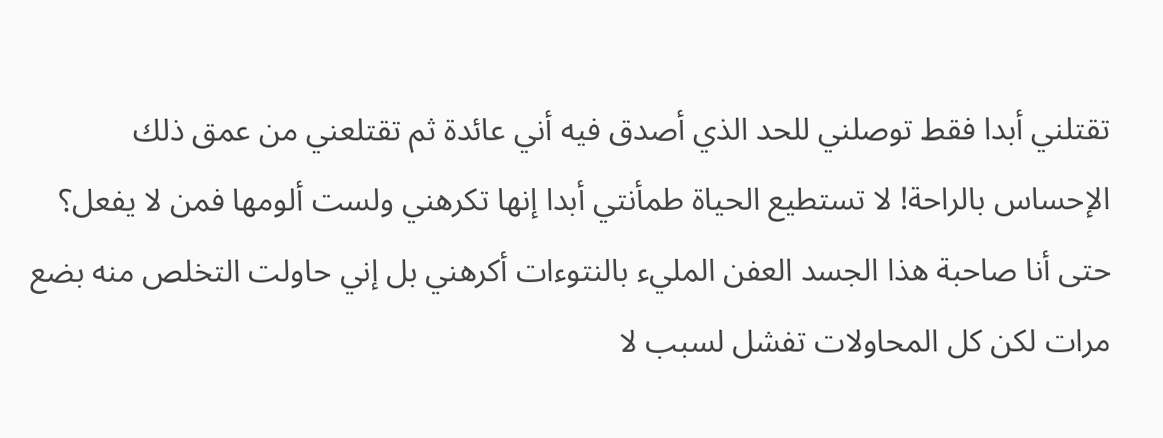تقتلني أبدا فقط توصلني للحد الذي أصدق فيه أني عائدة ثم تقتلعني من عمق ذلك الإحساس بالراحة! لا تستطيع الحياة طمأنتي أبدا إنها تكرهني ولست ألومها فمن لا يفعل؟ حتى أنا صاحبة هذا الجسد العفن المليء بالنتوءات أكرهني بل إني حاولت التخلص منه بضع مرات لكن كل المحاولات تفشل لسبب لا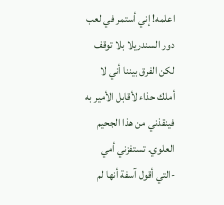اعلمه! إني أستمر في لعب دور السندريلا بلا توقف لكن الفرق بيننا أني لا أملك حذاء لأقابل الأمير به فينقذني من هذا الجحيم العلوي. تستفزني أمي -التي أقول آسفة أنها لم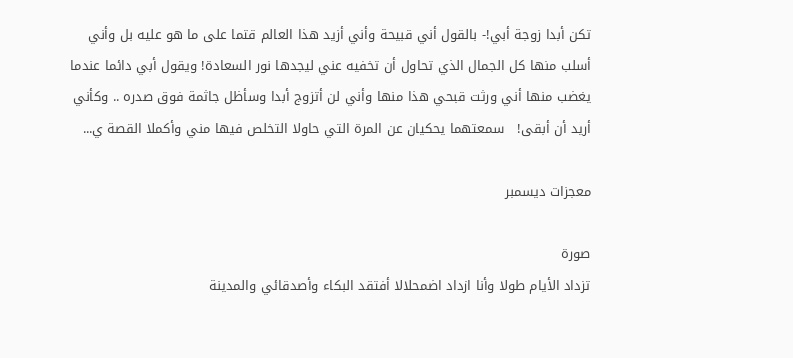تكن أبدا زوجة أبي!- بالقول أني قبيحة وأني أزيد هذا العالم قتما على ما هو عليه بل وأني أسلب منها كل الجمال الذي تحاول أن تخفيه عني ليجدها نور السعادة! ويقول أبي دائما عندما يغضب منها أني ورثت قبحي هذا منها وأني لن أتزوج أبدا وسأظل جاثمة فوق صدره .. وكأني أريد أن أبقى!   سمعتهما يحكيان عن المرة التي حاولا التخلص فيها مني وأكملا القصة ي...

معجزات ديسمبر

صورة
تزداد الأيام طولا وأنا ازداد اضمحلالا أفتقد البكاء وأصدقائي والمدينة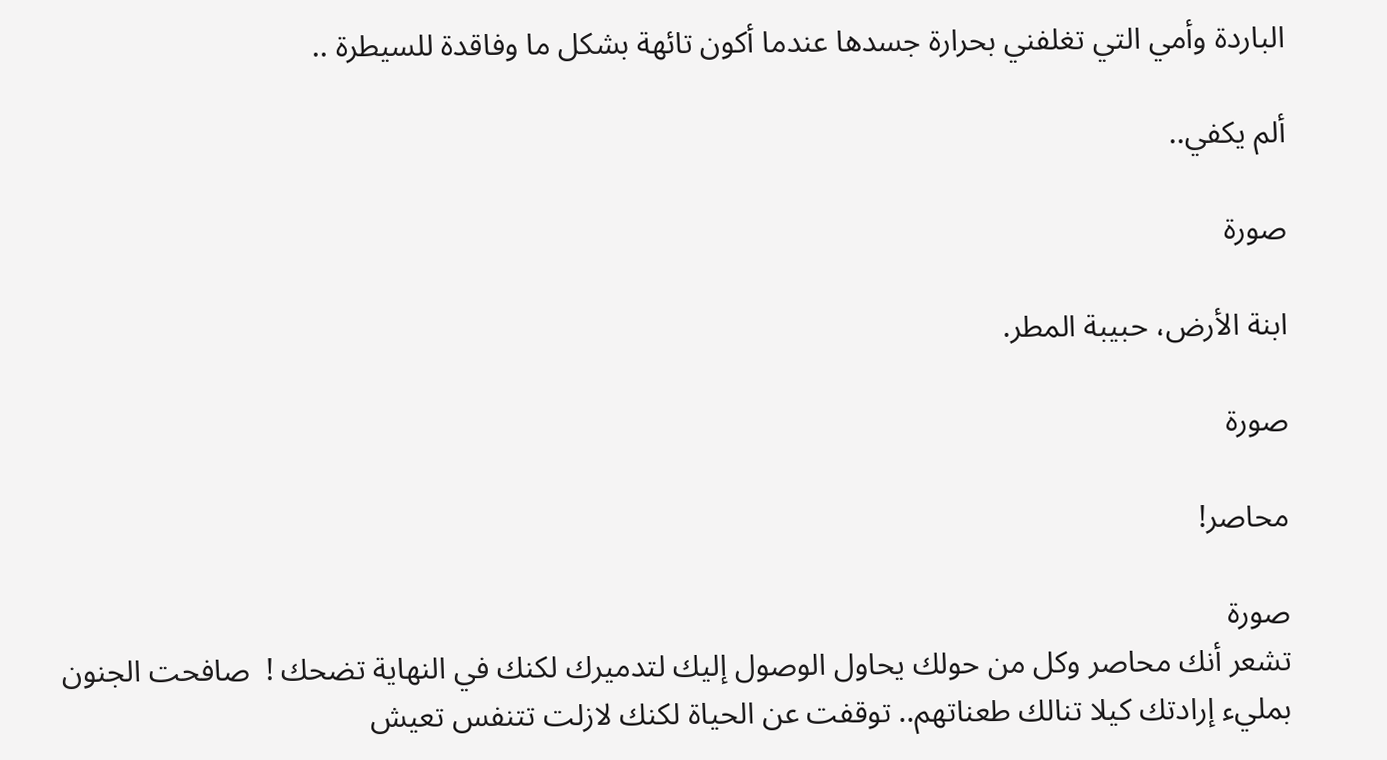الباردة وأمي التي تغلفني بحرارة جسدها عندما أكون تائهة بشكل ما وفاقدة للسيطرة ..

ألم يكفي..

صورة

ابنة الأرض، حبيبة المطر.

صورة

محاصر!

صورة
تشعر أنك محاصر وكل من حولك يحاول الوصول إليك لتدميرك لكنك في النهاية تضحك !  صافحت الجنون بمليء إرادتك كيلا تنالك طعناتهم.. توقفت عن الحياة لكنك لازلت تتنفس تعيش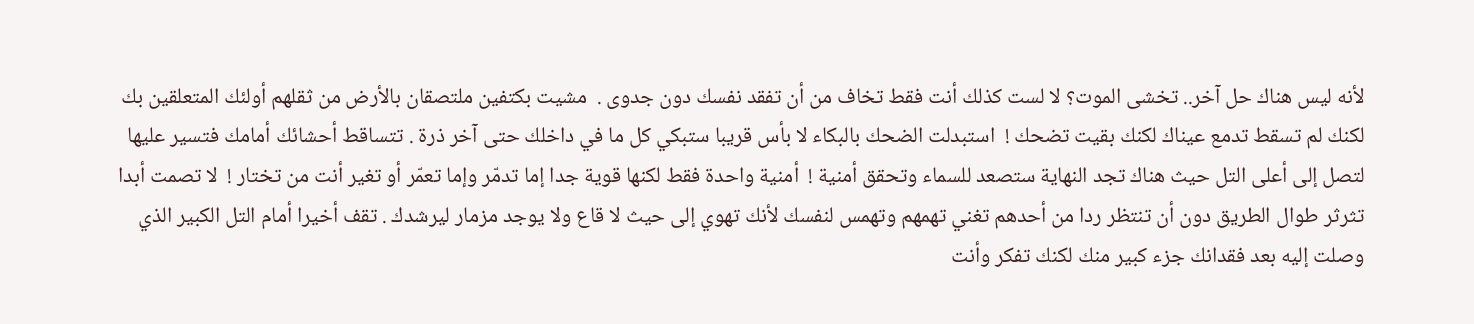لأنه ليس هناك حل آخر.. تخشى الموت؟ لا لست كذلك أنت فقط تخاف من أن تفقد نفسك دون جدوى .  مشيت بكتفين ملتصقان بالأرض من ثقلهم أولئك المتعلقين بك لكنك لم تسقط تدمع عيناك لكنك بقيت تضحك !  استبدلت الضحك بالبكاء لا بأس قريبا ستبكي كل ما في داخلك حتى آخر ذرة . تتساقط أحشائك أمامك فتسير عليها لتصل إلى أعلى التل حيث هناك تجد النهاية ستصعد للسماء وتحقق أمنية !  أمنية واحدة فقط لكنها قوية جدا إما تدمّر وإما تعمّر أو تغير أنت من تختار !  لا تصمت أبدا تثرثر طوال الطريق دون أن تنتظر ردا من أحدهم تغني تهمهم وتهمس لنفسك لأنك تهوي إلى حيث لا قاع ولا يوجد مزمار ليرشدك . تقف أخيرا أمام التل الكبير الذي وصلت إليه بعد فقدانك جزء كبير منك لكنك تفكر وأنت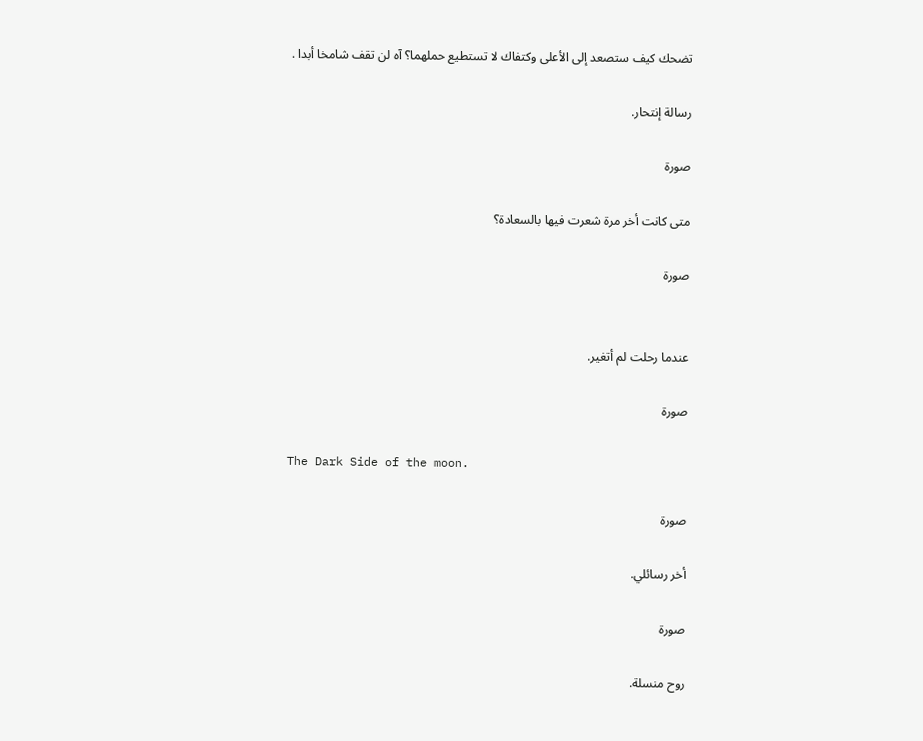تضحك كيف ستصعد إلى الأعلى وكتفاك لا تستطيع حملهما؟ آه لن تقف شامخا أبدا .

رسالة إنتحار.

صورة

متى كانت أخر مرة شعرت فيها بالسعادة؟

صورة


عندما رحلت لم أتغير.

صورة

The Dark Side of the moon.

صورة

أخر رسائلي.

صورة

روح منسلة.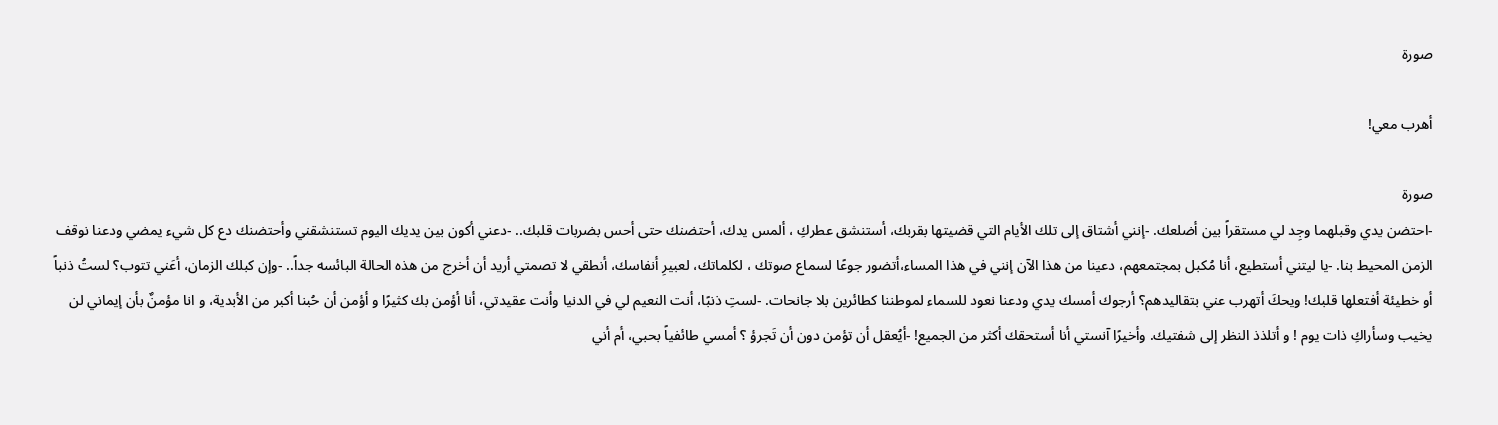صورة

أهرب معي!

صورة
-احتضن يدي وقبلهما وجِد لي مستقراً بين أضلعك. -إنني أشتاق إلى تلك الأيام التي قضيتها بقربك، أستنشق عطركِ ، ألمس يدك، أحتضنك حتى أحس بضربات قلبك.. -دعني أكون بين يديك اليوم تستنشقني وأحتضنك دع كل شيء يمضي ودعنا نوقف الزمن المحيط بنا. -يا ليتني أستطيع، أنا مُكبل بمجتمعهم، دعينا من هذا الآن إنني في هذا المساء،أتضور جوعًا لسماع صوتك ، لكلماتك، لعبيرِ أنفاسك، أنطقي لا تصمتي أريد أن أخرج من هذه الحالة البائسه جداً.. -وإن كبلك الزمان، أعَني تتوب؟ لستُ ذنباً أو خطيئة أفتعلها قلبك! ويحكَ أتهرب عني بتقاليدهم؟ أرجوك أمسك يدي ودعنا نعود للسماء لموطننا كطائرين بلا جانحات. -لستِ ذنبًا، أنت النعيم لي في الدنيا وأنت عقيدتي، أنا أؤمن بك كثيرًا و أؤمن أن حُبنا أكبر من الأبدية، و انا مؤمنٌ بأن إيماني لن يخيب وسأراكِ ذات يوم ! و أتلذذ النظر إلى شفتيك. وأخيرًا آنستي أنا أستحقك أكثر من الجميع! -أيُعقل أن تؤمن دون أن تَجرؤ ؟ أمسي طائفياً بحبي، أم أني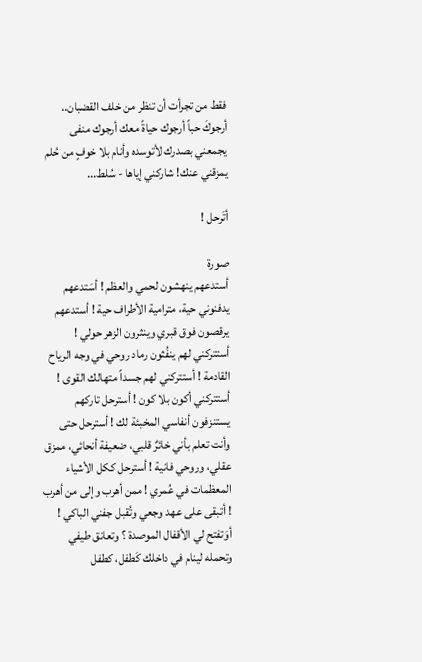فقط من تجرأت أن تنظر من خلف القضبان.. أرجوكَ حباً أرجوك حياةً معك أرجوك منفى يجمعني بصدرك لأتوسده وأنام بلا خوفٍ من حُلم يمزقني عنك! شاركني إياها - سُلط...

أتَرحل !

صورة
أستدعهم ينهشون لحمي والعظم ! أسَتدعهم يدفنوني حية، مترامية الأطراف حية ! أستدعهم يرقصون فوق قبري وينثرون الزهر حولي ! أستتركني لهم ينفُثون رماد روحي في وجه الرياح القادمة ! أستتركني لهم جسداً متهالك القوى ! أستتركني أكون بلا كون ! أسترحل تاركهم يستنزفون أنفاسي المخبئة لك ! أسترحل حتى وأنت تعلم بأني خائرٌ قلبي، ضعيفة أنحائي، ممزق عقلي، وروحي فانية ! أسترحل ككل الأشياء المعظمات في عُمري ! ممن أهرب وإلى من أهرب ! أتبقى على عهد وجعي وتُقبل جفني الباكي ! أوَتفتح لي الأقفال الموصدة ؟ وتعانق طيفي وتحمله لينام في داخلك كَطفل، كطفل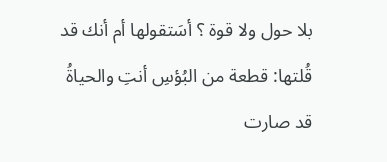بلا حول ولا قوة ؟ أسَتقولها أم أنك قد قُلتها: قطعة من البُؤسِ أنتِ والحياةُ قد صارت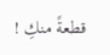قطعةً منكِ !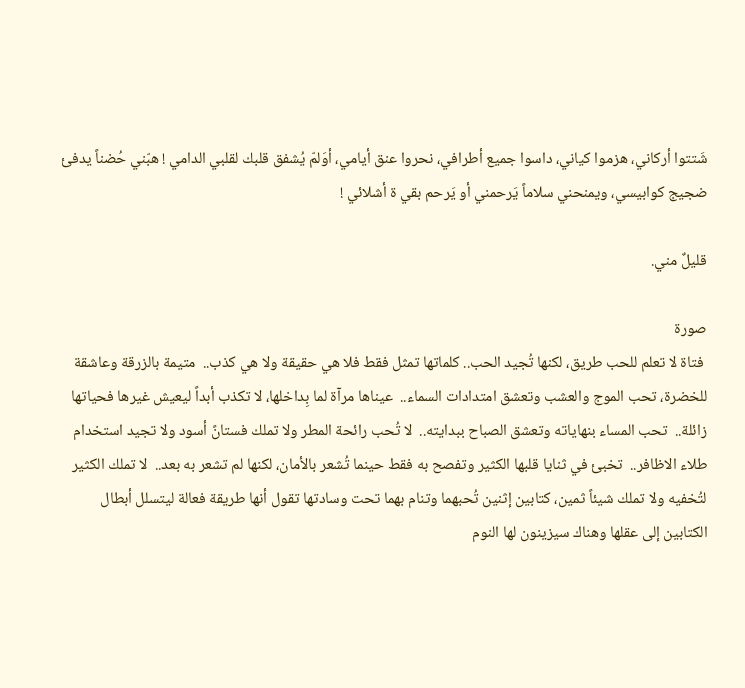شَتتوا أركاني، هزموا كياني، داسوا جميع أطرافي، نحروا عنق أيامي، أوَلمّ يُشفق قلبك لقلبي الدامي ! هبّني حُضناً يدفئ ضجيج كوابيسي، ويمنحني سلاماً يَرحمني أو يَرحم بقي ة أشلائي !

قليلٌ مني.

صورة
 فتاة لا تعلم للحب طريق، لكنها تُجيد الحب.. كلماتها تمثل فقط فلا هي حقيقة ولا هي كذب..  متيمة بالزرقة وعاشقة للخضرة، تحب الموج والعشب وتعشق امتدادات السماء..  عيناها مرآة لما بِداخلها، لا تكذب أبداً ليعيش غيرها فحياتها زائلة..  تحب المساء بنهاياته وتعشق الصباح ببدايته..  لا تُحب رائحة المطر ولا تملك فستانً أسود ولا تجيد استخدام طلاء الاظافر..  تخبئ في ثنايا قلبها الكثير وتفصح به فقط حينما تُشعر بالأمان، لكنها لم تشعر به بعد..  لا تملك الكثير لتُخفيه ولا تملك شيئاً ثمين، كتابين إثنين تُحبهما وتنام بهما تحت وسادتها تقول أنها طريقة فعالة ليتسلل أبطال الكتابين إلى عقلها وهناك سيزينون لها النوم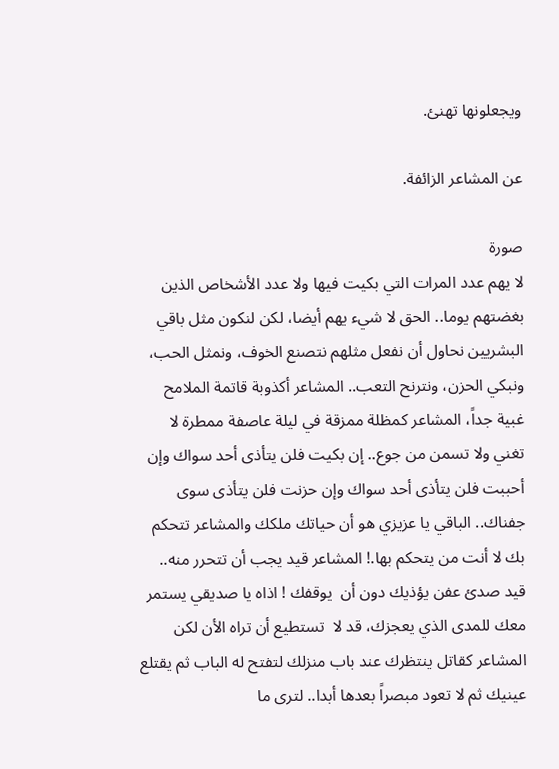ويجعلونها تهنئ.

عن المشاعر الزائفة.

صورة
لا يهم عدد المرات التي بكيت فيها ولا عدد الأشخاص الذين بغضتهم يوما.. الحق لا شيء يهم أيضا، لكن لنكون مثل باقي البشريين نحاول أن نفعل مثلهم نتصنع الخوف، ونمثل الحب، ونبكي الحزن، ونترنح التعب.. المشاعر أكذوبة قاتمة الملامح غبية جداً، المشاعر كمظلة ممزقة في ليلة عاصفة ممطرة لا تغني ولا تسمن من جوع.. إن بكيت فلن يتأذى أحد سواك وإن أحببت فلن يتأذى أحد سواك وإن حزنت فلن يتأذى سوى جفناك.. الباقي يا عزيزي هو أن حياتك ملكك والمشاعر تتحكم بك لا أنت من يتحكم بها.! المشاعر قيد يجب أن تتحرر منه.. قيد صدئ عفن يؤذيك دون أن  يوقفك ! اذاه يا صديقي يستمر معك للمدى الذي يعجزك، قد لا  تستطيع أن تراه الأن لكن المشاعر كقاتل ينتظرك عند باب منزلك لتفتح له الباب ثم يقتلع عينيك ثم لا تعود مبصراً بعدها أبدا.. لترى ما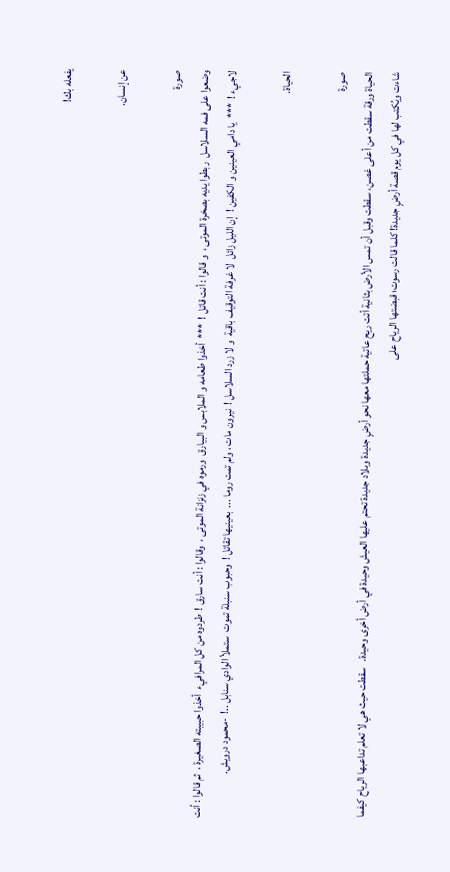يفعله بك!

عن إنسان.

صورة
وضعوا على فمه السلاسل  ربطوا يديه بصخرة الموتى ،  و قالوا : أنت قاتل !  ***  أخذوا طعامه و الملابس و البيارق  ورموه في زنزانة الموتى ،  وقالوا : أنت سارق !  طردوه من كل المرافيء  أخذوا حبيبته الصغيرة ،  ثم قالوا : أنت لاجيء !  ***  يا دامي العينين و الكفين !  إن الليل زائل  لا غرفة التوقيف باقية  و لا زرد السلاسل !  نيرون مات ، ولم تمت روما ...  بعينيها تقاتل !  وحبوب سنبلة تموت  ستملأ الوادي سنابل ..!  -محمود درويش.

الحياة.

صورة
الحياة ورقة سقطت من أعلى غصن، سقطت وقبل أن تمس الأرض بثانية أتت ريح عاتية حملتها معها نحو أرضٍ جديدة وبلاد جديدة تحتم عليها العيش وحيدة في أرض أخرى وحيدة.   سقطت حيث هي لا تعلم تداعبها الرياح كيفما شاءت ويُكتب لها في كل يوم قصة أرضٍ جديدة! كلما قالت رسوت؛ قبضتها الرياح على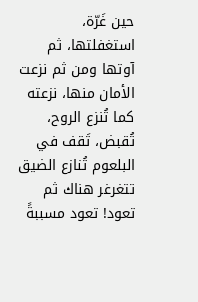حين غَرّة، استغفلتها، ثم آوتها ومن ثم نزعت الأمان منها، نزعته كما تُنزع الروح، تُقبض، تَقف في البلعوم تُنازع الضيق تتغرغر هناك ثم تعود! تعود مسببةً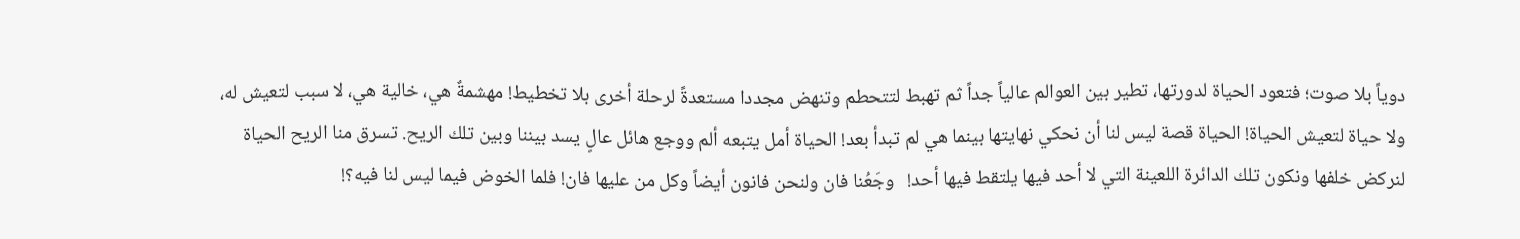دوياً بلا صوت؛ فتعود الحياة لدورتها، تطير بين العوالم عالياً جداً ثم تهبط لتتحطم وتنهض مجددا مستعدةً لرحلة أخرى بلا تخطيط! مهشمةٌ هي، خالية هي، لا سبب لتعيش له، ولا حياة لتعيش الحياة! الحياة قصة ليس لنا أن نحكي نهايتها بينما هي لم تبدأ بعد! الحياة أمل يتبعه ألم ووجع هائل عالٍ يسد بيننا وبين تلك الريح. تسرق منا الريح الحياة لنركض خلفها ونكون تلك الدائرة اللعينة التي لا أحد فيها يلتقط فيها أحد!   وجَعُنا فان ولنحن فانون أيضاً وكل من عليها فان! فلما الخوض فيما ليس لنا فيه؟!